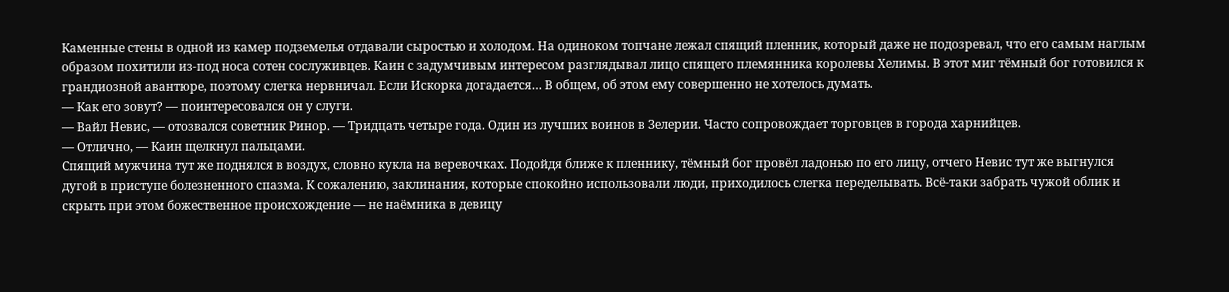Каменные стены в одной из камер подземелья отдавали сыростью и холодом. На одиноком топчане лежал спящий пленник, который даже не подозревал, что его самым наглым образом похитили из-под носа сотен сослуживцев. Каин с задумчивым интересом разглядывал лицо спящего племянника королевы Хелимы. В этот миг тёмный бог готовился к грандиозной авантюре, поэтому слегка нервничал. Если Искорка догадается… В общем, об этом ему совершенно не хотелось думать.
— Как его зовут? — поинтересовался он у слуги.
— Вайл Невис, — отозвался советник Ринор. — Тридцать четыре года. Один из лучших воинов в Зелерии. Часто сопровождает торговцев в города харнийцев.
— Отлично, — Каин щелкнул пальцами.
Спящий мужчина тут же поднялся в воздух, словно кукла на веревочках. Подойдя ближе к пленнику, тёмный бог провёл ладонью по его лицу, отчего Невис тут же выгнулся дугой в приступе болезненного спазма. К сожалению, заклинания, которые спокойно использовали люди, приходилось слегка переделывать. Всё-таки забрать чужой облик и скрыть при этом божественное происхождение — не наёмника в девицу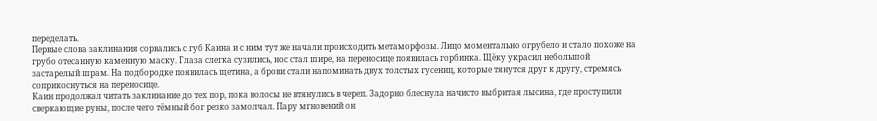переделать.
Первые слова заклинания сорвались с губ Каина и с ним тут же начали происходить метаморфозы. Лицо моментально огрубело и стало похоже на грубо отесанную каменную маску. Глаза слегка сузились, нос стал шире, на переносице появилась горбинка. Щёку украсил небольшой застарелый шрам. На подбородке появилась щетина, а брови стали напоминать двух толстых гусениц, которые тянутся друг к другу, стремясь соприкоснуться на переносице.
Каин продолжал читать заклинание до тех пор, пока волосы не втянулись в череп. Задорно блеснула начисто выбритая лысина, где проступили сверкающие руны, после чего тёмный бог резко замолчал. Пару мгновений он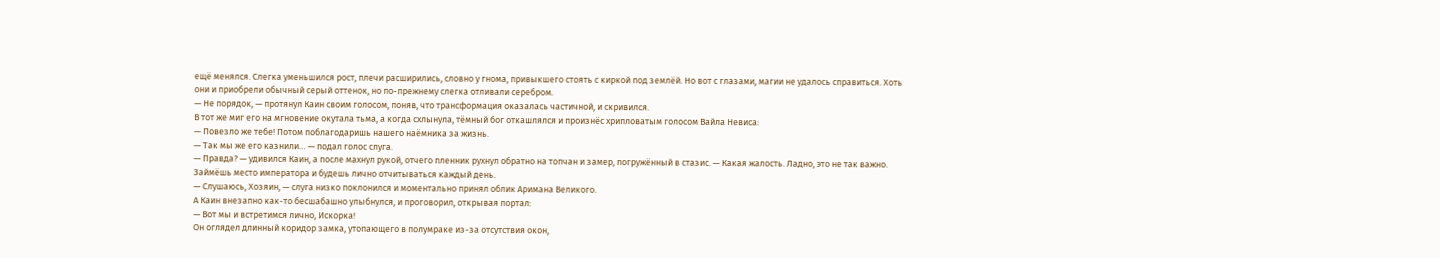ещё менялся. Слегка уменьшился рост, плечи расширились, словно у гнома, привыкшего стоять с киркой под землёй. Но вот с глазами, магии не удалось справиться. Хоть они и приобрели обычный серый оттенок, но по-прежнему слегка отливали серебром.
— Не порядок, — протянул Каин своим голосом, поняв, что трансформация оказалась частичной, и скривился.
В тот же миг его на мгновение окутала тьма, а когда схлынула, тёмный бог откашлялся и произнёс хрипловатым голосом Вайла Невиса:
— Повезло же тебе! Потом поблагодаришь нашего наёмника за жизнь.
— Так мы же его казнили… — подал голос слуга.
— Правда? — удивился Каин, а после махнул рукой, отчего пленник рухнул обратно на топчан и замер, погружённый в стазис. — Какая жалость. Ладно, это не так важно. Займёшь место императора и будешь лично отчитываться каждый день.
— Слушаюсь, Хозяин, — слуга низко поклонился и моментально принял облик Аримана Великого.
А Каин внезапно как-то бесшабашно улыбнулся, и проговорил, открывая портал:
— Вот мы и встретимся лично, Искорка!
Он оглядел длинный коридор замка, утопающего в полумраке из-за отсутствия окон,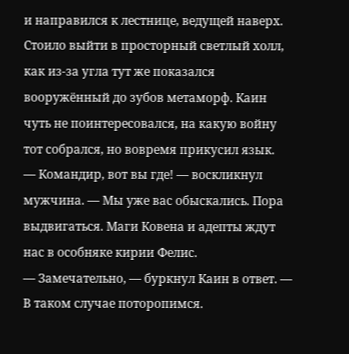и направился к лестнице, ведущей наверх. Стоило выйти в просторный светлый холл, как из-за угла тут же показался вооружённый до зубов метаморф. Каин чуть не поинтересовался, на какую войну тот собрался, но вовремя прикусил язык.
— Командир, вот вы где! — воскликнул мужчина. — Мы уже вас обыскались. Пора выдвигаться. Маги Ковена и адепты ждут нас в особняке кирии Фелис.
— Замечательно, — буркнул Каин в ответ. — В таком случае поторопимся.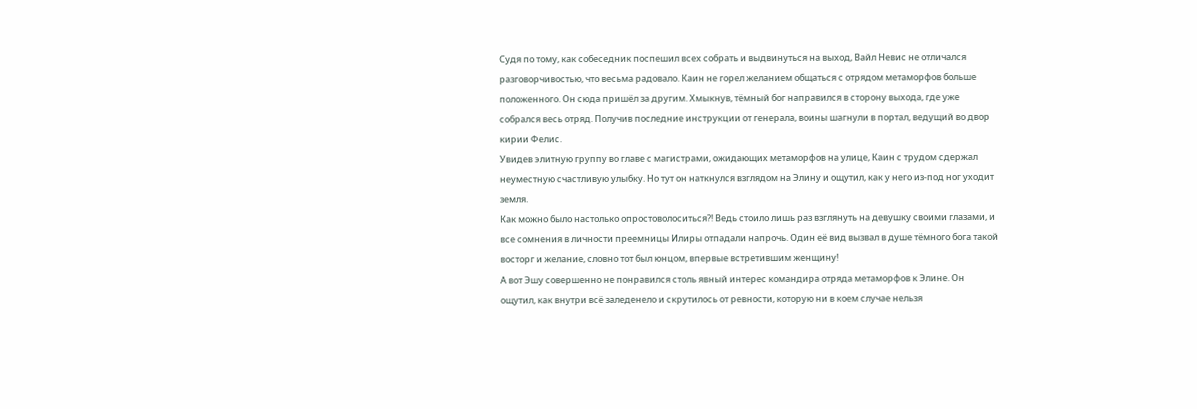Судя по тому, как собеседник поспешил всех собрать и выдвинуться на выход, Вайл Невис не отличался разговорчивостью, что весьма радовало. Каин не горел желанием общаться с отрядом метаморфов больше положенного. Он сюда пришёл за другим. Хмыкнув, тёмный бог направился в сторону выхода, где уже собрался весь отряд. Получив последние инструкции от генерала, воины шагнули в портал, ведущий во двор кирии Фелис.
Увидев элитную группу во главе с магистрами, ожидающих метаморфов на улице, Каин с трудом сдержал неуместную счастливую улыбку. Но тут он наткнулся взглядом на Элину и ощутил, как у него из-под ног уходит земля.
Как можно было настолько опростоволоситься⁈ Ведь стоило лишь раз взглянуть на девушку своими глазами, и все сомнения в личности преемницы Илиры отпадали напрочь. Один её вид вызвал в душе тёмного бога такой восторг и желание, словно тот был юнцом, впервые встретившим женщину!
А вот Эшу совершенно не понравился столь явный интерес командира отряда метаморфов к Элине. Он ощутил, как внутри всё заледенело и скрутилось от ревности, которую ни в коем случае нельзя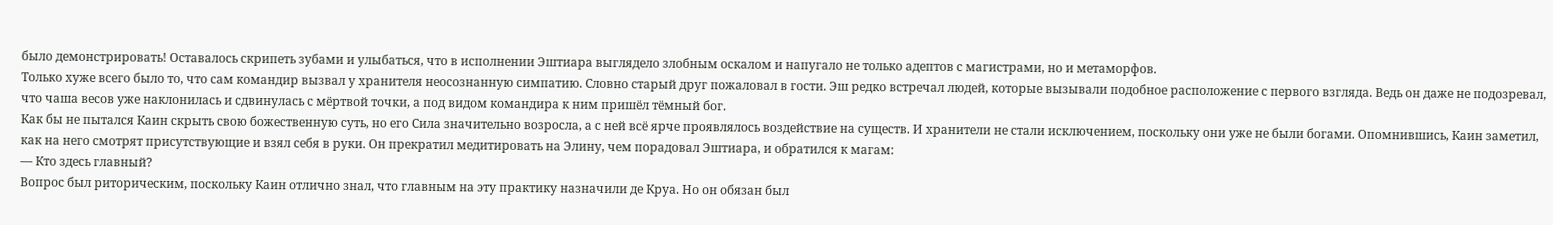было демонстрировать! Оставалось скрипеть зубами и улыбаться, что в исполнении Эштиара выглядело злобным оскалом и напугало не только адептов с магистрами, но и метаморфов.
Только хуже всего было то, что сам командир вызвал у хранителя неосознанную симпатию. Словно старый друг пожаловал в гости. Эш редко встречал людей, которые вызывали подобное расположение с первого взгляда. Ведь он даже не подозревал, что чаша весов уже наклонилась и сдвинулась с мёртвой точки, а под видом командира к ним пришёл тёмный бог.
Как бы не пытался Каин скрыть свою божественную суть, но его Сила значительно возросла, а с ней всё ярче проявлялось воздействие на существ. И хранители не стали исключением, поскольку они уже не были богами. Опомнившись, Каин заметил, как на него смотрят присутствующие и взял себя в руки. Он прекратил медитировать на Элину, чем порадовал Эштиара, и обратился к магам:
— Кто здесь главный?
Вопрос был риторическим, поскольку Каин отлично знал, что главным на эту практику назначили де Круа. Но он обязан был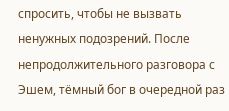спросить, чтобы не вызвать ненужных подозрений. После непродолжительного разговора с Эшем, тёмный бог в очередной раз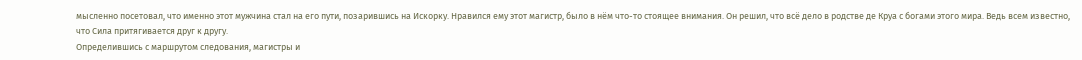мысленно посетовал, что именно этот мужчина стал на его пути, позарившись на Искорку. Нравился ему этот магистр, было в нём что-то стоящее внимания. Он решил, что всё дело в родстве де Круа с богами этого мира. Ведь всем известно, что Сила притягивается друг к другу.
Определившись с маршрутом следования, магистры и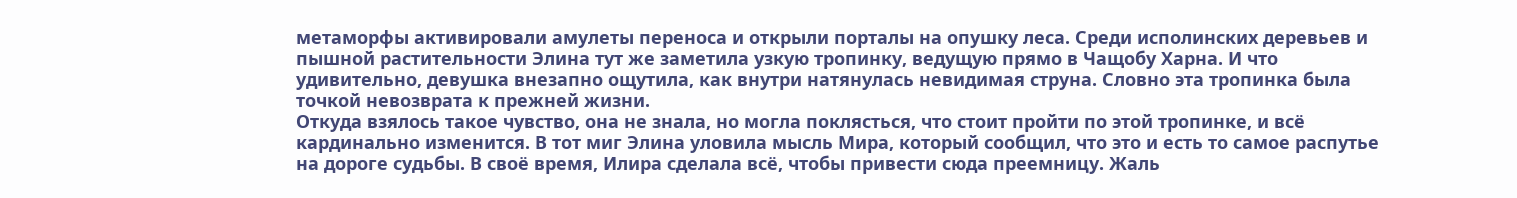метаморфы активировали амулеты переноса и открыли порталы на опушку леса. Среди исполинских деревьев и пышной растительности Элина тут же заметила узкую тропинку, ведущую прямо в Чащобу Харна. И что удивительно, девушка внезапно ощутила, как внутри натянулась невидимая струна. Словно эта тропинка была точкой невозврата к прежней жизни.
Откуда взялось такое чувство, она не знала, но могла поклясться, что стоит пройти по этой тропинке, и всё кардинально изменится. В тот миг Элина уловила мысль Мира, который сообщил, что это и есть то самое распутье на дороге судьбы. В своё время, Илира сделала всё, чтобы привести сюда преемницу. Жаль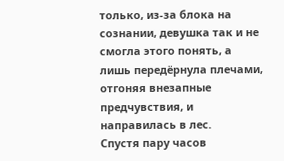только, из-за блока на сознании, девушка так и не смогла этого понять, а лишь передёрнула плечами, отгоняя внезапные предчувствия, и направилась в лес.
Спустя пару часов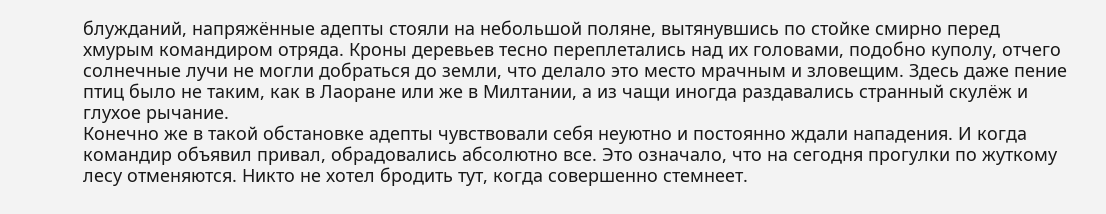блужданий, напряжённые адепты стояли на небольшой поляне, вытянувшись по стойке смирно перед хмурым командиром отряда. Кроны деревьев тесно переплетались над их головами, подобно куполу, отчего солнечные лучи не могли добраться до земли, что делало это место мрачным и зловещим. Здесь даже пение птиц было не таким, как в Лаоране или же в Милтании, а из чащи иногда раздавались странный скулёж и глухое рычание.
Конечно же в такой обстановке адепты чувствовали себя неуютно и постоянно ждали нападения. И когда командир объявил привал, обрадовались абсолютно все. Это означало, что на сегодня прогулки по жуткому лесу отменяются. Никто не хотел бродить тут, когда совершенно стемнеет.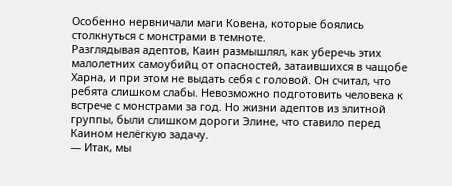Особенно нервничали маги Ковена, которые боялись столкнуться с монстрами в темноте.
Разглядывая адептов, Каин размышлял, как уберечь этих малолетних самоубийц от опасностей, затаившихся в чащобе Харна, и при этом не выдать себя с головой. Он считал, что ребята слишком слабы. Невозможно подготовить человека к встрече с монстрами за год. Но жизни адептов из элитной группы, были слишком дороги Элине, что ставило перед Каином нелёгкую задачу.
— Итак, мы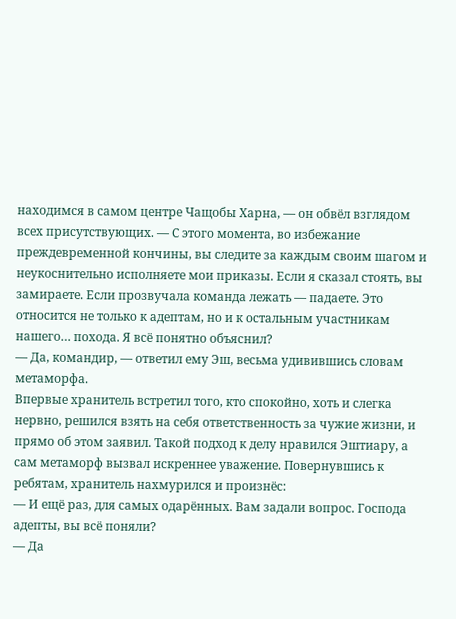находимся в самом центре Чащобы Харна, — он обвёл взглядом всех присутствующих. — С этого момента, во избежание преждевременной кончины, вы следите за каждым своим шагом и неукоснительно исполняете мои приказы. Если я сказал стоять, вы замираете. Если прозвучала команда лежать — падаете. Это относится не только к адептам, но и к остальным участникам нашего… похода. Я всё понятно объяснил?
— Да, командир, — ответил ему Эш, весьма удивившись словам метаморфа.
Впервые хранитель встретил того, кто спокойно, хоть и слегка нервно, решился взять на себя ответственность за чужие жизни, и прямо об этом заявил. Такой подход к делу нравился Эштиару, а сам метаморф вызвал искреннее уважение. Повернувшись к ребятам, хранитель нахмурился и произнёс:
— И ещё раз, для самых одарённых. Вам задали вопрос. Господа адепты, вы всё поняли?
— Да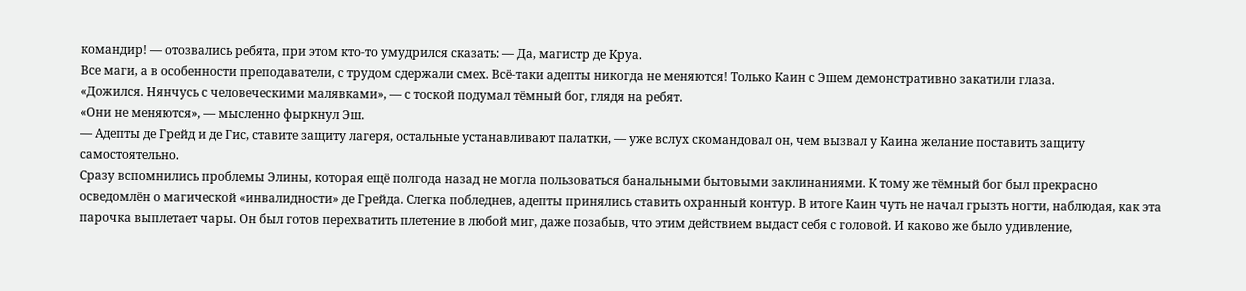командир! — отозвались ребята, при этом кто-то умудрился сказать: — Да, магистр де Круа.
Все маги, а в особенности преподаватели, с трудом сдержали смех. Всё-таки адепты никогда не меняются! Только Каин с Эшем демонстративно закатили глаза.
«Дожился. Нянчусь с человеческими малявками», — с тоской подумал тёмный бог, глядя на ребят.
«Они не меняются», — мысленно фыркнул Эш.
— Адепты де Грейд и де Гис, ставите защиту лагеря, остальные устанавливают палатки, — уже вслух скомандовал он, чем вызвал у Каина желание поставить защиту самостоятельно.
Сразу вспомнились проблемы Элины, которая ещё полгода назад не могла пользоваться банальными бытовыми заклинаниями. К тому же тёмный бог был прекрасно осведомлён о магической «инвалидности» де Грейда. Слегка побледнев, адепты принялись ставить охранный контур. В итоге Каин чуть не начал грызть ногти, наблюдая, как эта парочка выплетает чары. Он был готов перехватить плетение в любой миг, даже позабыв, что этим действием выдаст себя с головой. И каково же было удивление,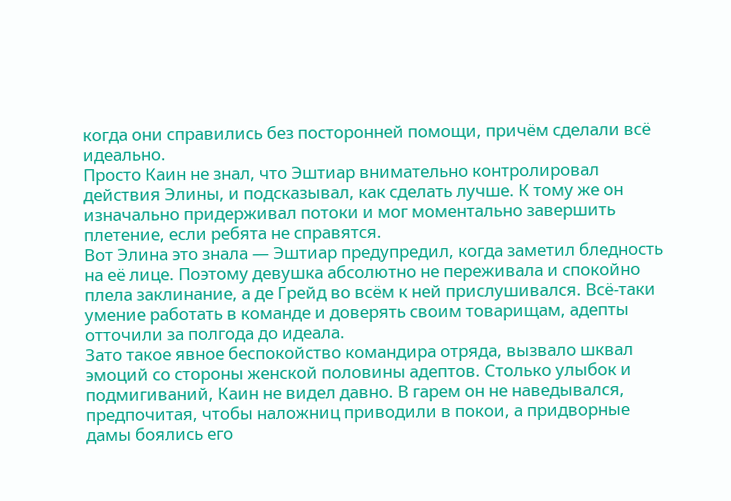когда они справились без посторонней помощи, причём сделали всё идеально.
Просто Каин не знал, что Эштиар внимательно контролировал действия Элины, и подсказывал, как сделать лучше. К тому же он изначально придерживал потоки и мог моментально завершить плетение, если ребята не справятся.
Вот Элина это знала — Эштиар предупредил, когда заметил бледность на её лице. Поэтому девушка абсолютно не переживала и спокойно плела заклинание, а де Грейд во всём к ней прислушивался. Всё-таки умение работать в команде и доверять своим товарищам, адепты отточили за полгода до идеала.
Зато такое явное беспокойство командира отряда, вызвало шквал эмоций со стороны женской половины адептов. Столько улыбок и подмигиваний, Каин не видел давно. В гарем он не наведывался, предпочитая, чтобы наложниц приводили в покои, а придворные дамы боялись его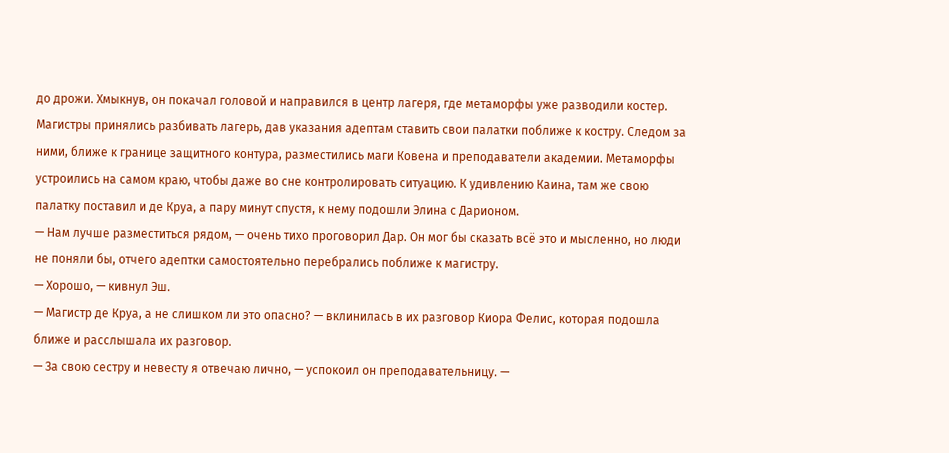до дрожи. Хмыкнув, он покачал головой и направился в центр лагеря, где метаморфы уже разводили костер.
Магистры принялись разбивать лагерь, дав указания адептам ставить свои палатки поближе к костру. Следом за ними, ближе к границе защитного контура, разместились маги Ковена и преподаватели академии. Метаморфы устроились на самом краю, чтобы даже во сне контролировать ситуацию. К удивлению Каина, там же свою палатку поставил и де Круа, а пару минут спустя, к нему подошли Элина с Дарионом.
— Нам лучше разместиться рядом, — очень тихо проговорил Дар. Он мог бы сказать всё это и мысленно, но люди не поняли бы, отчего адептки самостоятельно перебрались поближе к магистру.
— Хорошо, — кивнул Эш.
— Магистр де Круа, а не слишком ли это опасно? — вклинилась в их разговор Киора Фелис, которая подошла ближе и расслышала их разговор.
— За свою сестру и невесту я отвечаю лично, — успокоил он преподавательницу. —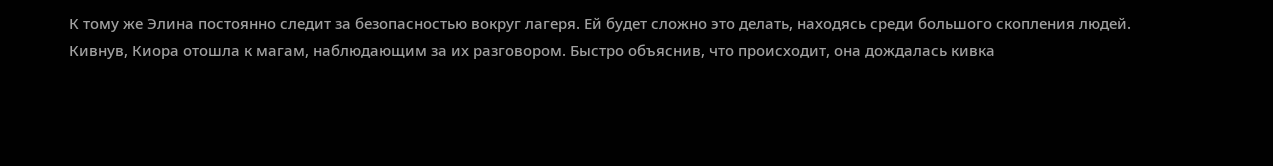К тому же Элина постоянно следит за безопасностью вокруг лагеря. Ей будет сложно это делать, находясь среди большого скопления людей.
Кивнув, Киора отошла к магам, наблюдающим за их разговором. Быстро объяснив, что происходит, она дождалась кивка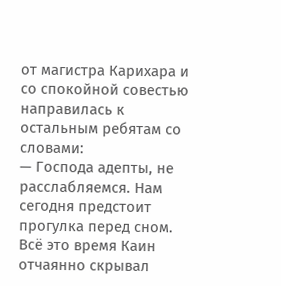от магистра Карихара и со спокойной совестью направилась к остальным ребятам со словами:
— Господа адепты, не расслабляемся. Нам сегодня предстоит прогулка перед сном.
Всё это время Каин отчаянно скрывал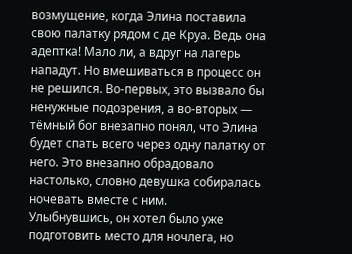возмущение, когда Элина поставила свою палатку рядом с де Круа. Ведь она адептка! Мало ли, а вдруг на лагерь нападут. Но вмешиваться в процесс он не решился. Во-первых, это вызвало бы ненужные подозрения, а во-вторых — тёмный бог внезапно понял, что Элина будет спать всего через одну палатку от него. Это внезапно обрадовало настолько, словно девушка собиралась ночевать вместе с ним.
Улыбнувшись, он хотел было уже подготовить место для ночлега, но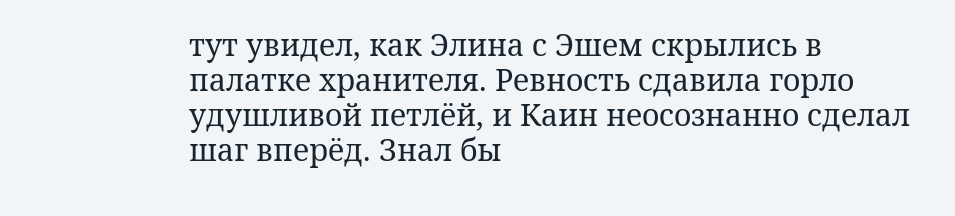тут увидел, как Элина с Эшем скрылись в палатке хранителя. Ревность сдавила горло удушливой петлёй, и Каин неосознанно сделал шаг вперёд. Знал бы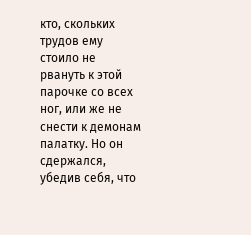кто, скольких трудов ему стоило не рвануть к этой парочке со всех ног, или же не снести к демонам палатку. Но он сдержался, убедив себя, что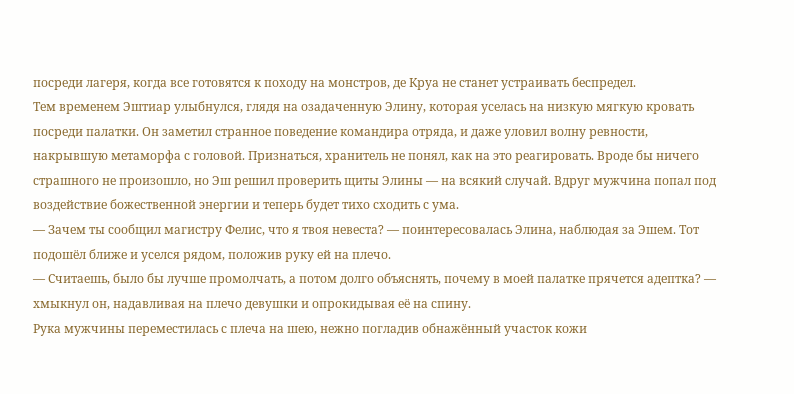посреди лагеря, когда все готовятся к походу на монстров, де Круа не станет устраивать беспредел.
Тем временем Эштиар улыбнулся, глядя на озадаченную Элину, которая уселась на низкую мягкую кровать посреди палатки. Он заметил странное поведение командира отряда, и даже уловил волну ревности, накрывшую метаморфа с головой. Признаться, хранитель не понял, как на это реагировать. Вроде бы ничего страшного не произошло, но Эш решил проверить щиты Элины — на всякий случай. Вдруг мужчина попал под воздействие божественной энергии и теперь будет тихо сходить с ума.
— Зачем ты сообщил магистру Фелис, что я твоя невеста? — поинтересовалась Элина, наблюдая за Эшем. Тот подошёл ближе и уселся рядом, положив руку ей на плечо.
— Считаешь, было бы лучше промолчать, а потом долго объяснять, почему в моей палатке прячется адептка? — хмыкнул он, надавливая на плечо девушки и опрокидывая её на спину.
Рука мужчины переместилась с плеча на шею, нежно погладив обнажённый участок кожи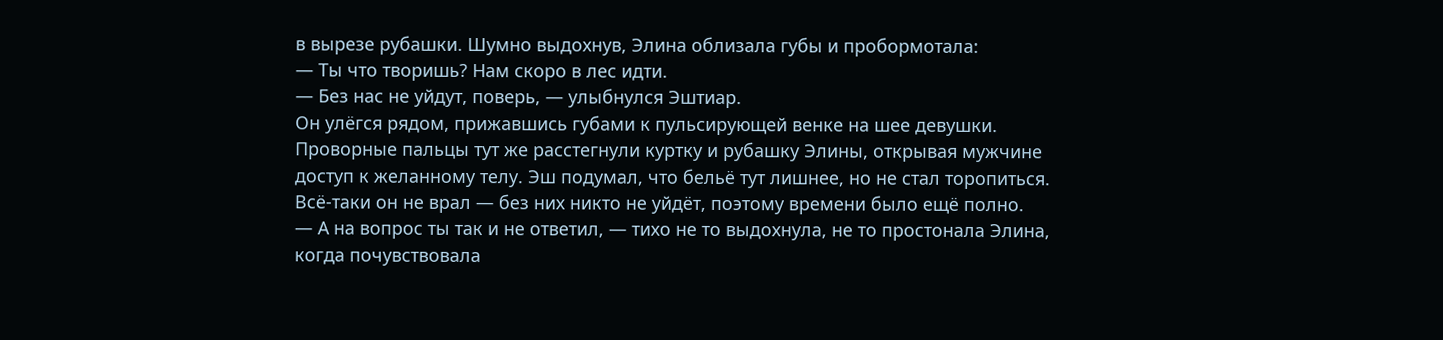в вырезе рубашки. Шумно выдохнув, Элина облизала губы и пробормотала:
— Ты что творишь? Нам скоро в лес идти.
— Без нас не уйдут, поверь, — улыбнулся Эштиар.
Он улёгся рядом, прижавшись губами к пульсирующей венке на шее девушки. Проворные пальцы тут же расстегнули куртку и рубашку Элины, открывая мужчине доступ к желанному телу. Эш подумал, что бельё тут лишнее, но не стал торопиться. Всё-таки он не врал — без них никто не уйдёт, поэтому времени было ещё полно.
— А на вопрос ты так и не ответил, — тихо не то выдохнула, не то простонала Элина, когда почувствовала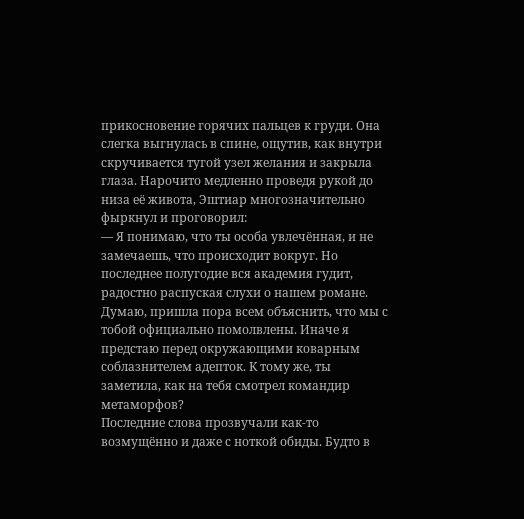прикосновение горячих пальцев к груди. Она слегка выгнулась в спине, ощутив, как внутри скручивается тугой узел желания и закрыла глаза. Нарочито медленно проведя рукой до низа её живота, Эштиар многозначительно фыркнул и проговорил:
— Я понимаю, что ты особа увлечённая, и не замечаешь, что происходит вокруг. Но последнее полугодие вся академия гудит, радостно распуская слухи о нашем романе. Думаю, пришла пора всем объяснить, что мы с тобой официально помолвлены. Иначе я предстаю перед окружающими коварным соблазнителем адепток. К тому же, ты заметила, как на тебя смотрел командир метаморфов?
Последние слова прозвучали как-то возмущённо и даже с ноткой обиды. Будто в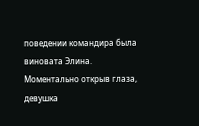поведении командира была виновата Элина. Моментально открыв глаза, девушка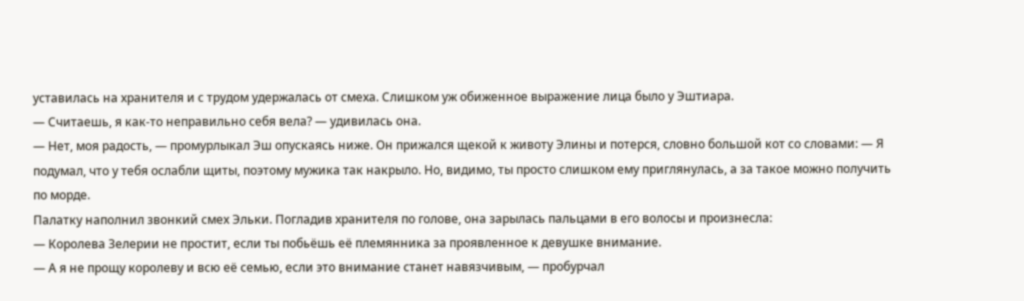уставилась на хранителя и с трудом удержалась от смеха. Слишком уж обиженное выражение лица было у Эштиара.
— Считаешь, я как-то неправильно себя вела? — удивилась она.
— Нет, моя радость, — промурлыкал Эш опускаясь ниже. Он прижался щекой к животу Элины и потерся, словно большой кот со словами: — Я подумал, что у тебя ослабли щиты, поэтому мужика так накрыло. Но, видимо, ты просто слишком ему приглянулась, а за такое можно получить по морде.
Палатку наполнил звонкий смех Эльки. Погладив хранителя по голове, она зарылась пальцами в его волосы и произнесла:
— Королева Зелерии не простит, если ты побьёшь её племянника за проявленное к девушке внимание.
— А я не прощу королеву и всю её семью, если это внимание станет навязчивым, — пробурчал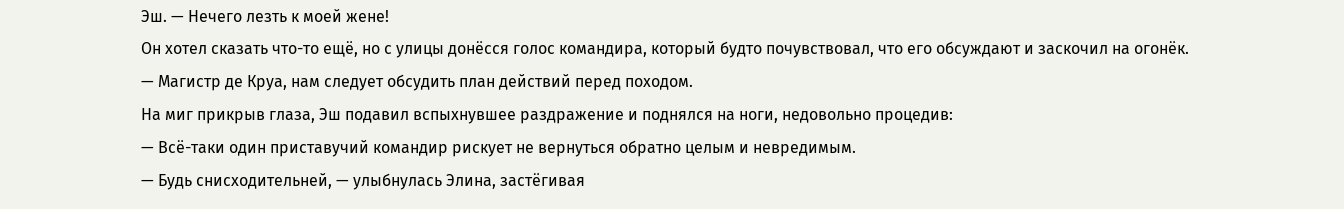Эш. — Нечего лезть к моей жене!
Он хотел сказать что-то ещё, но с улицы донёсся голос командира, который будто почувствовал, что его обсуждают и заскочил на огонёк.
— Магистр де Круа, нам следует обсудить план действий перед походом.
На миг прикрыв глаза, Эш подавил вспыхнувшее раздражение и поднялся на ноги, недовольно процедив:
— Всё-таки один приставучий командир рискует не вернуться обратно целым и невредимым.
— Будь снисходительней, — улыбнулась Элина, застёгивая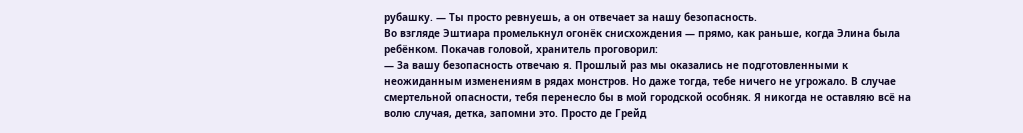рубашку. — Ты просто ревнуешь, а он отвечает за нашу безопасность.
Во взгляде Эштиара промелькнул огонёк снисхождения — прямо, как раньше, когда Элина была ребёнком. Покачав головой, хранитель проговорил:
— За вашу безопасность отвечаю я. Прошлый раз мы оказались не подготовленными к неожиданным изменениям в рядах монстров. Но даже тогда, тебе ничего не угрожало. В случае смертельной опасности, тебя перенесло бы в мой городской особняк. Я никогда не оставляю всё на волю случая, детка, запомни это. Просто де Грейд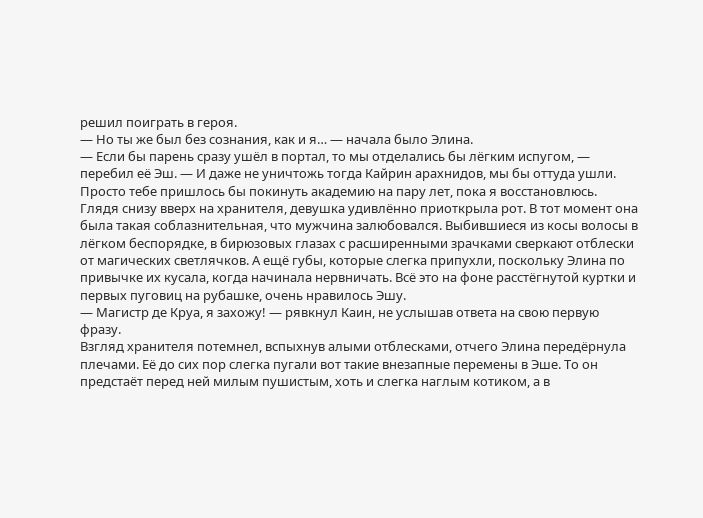решил поиграть в героя.
— Но ты же был без сознания, как и я… — начала было Элина.
— Если бы парень сразу ушёл в портал, то мы отделались бы лёгким испугом, — перебил её Эш. — И даже не уничтожь тогда Кайрин арахнидов, мы бы оттуда ушли. Просто тебе пришлось бы покинуть академию на пару лет, пока я восстановлюсь.
Глядя снизу вверх на хранителя, девушка удивлённо приоткрыла рот. В тот момент она была такая соблазнительная, что мужчина залюбовался. Выбившиеся из косы волосы в лёгком беспорядке, в бирюзовых глазах с расширенными зрачками сверкают отблески от магических светлячков. А ещё губы, которые слегка припухли, поскольку Элина по привычке их кусала, когда начинала нервничать. Всё это на фоне расстёгнутой куртки и первых пуговиц на рубашке, очень нравилось Эшу.
— Магистр де Круа, я захожу! — рявкнул Каин, не услышав ответа на свою первую фразу.
Взгляд хранителя потемнел, вспыхнув алыми отблесками, отчего Элина передёрнула плечами. Её до сих пор слегка пугали вот такие внезапные перемены в Эше. То он предстаёт перед ней милым пушистым, хоть и слегка наглым котиком, а в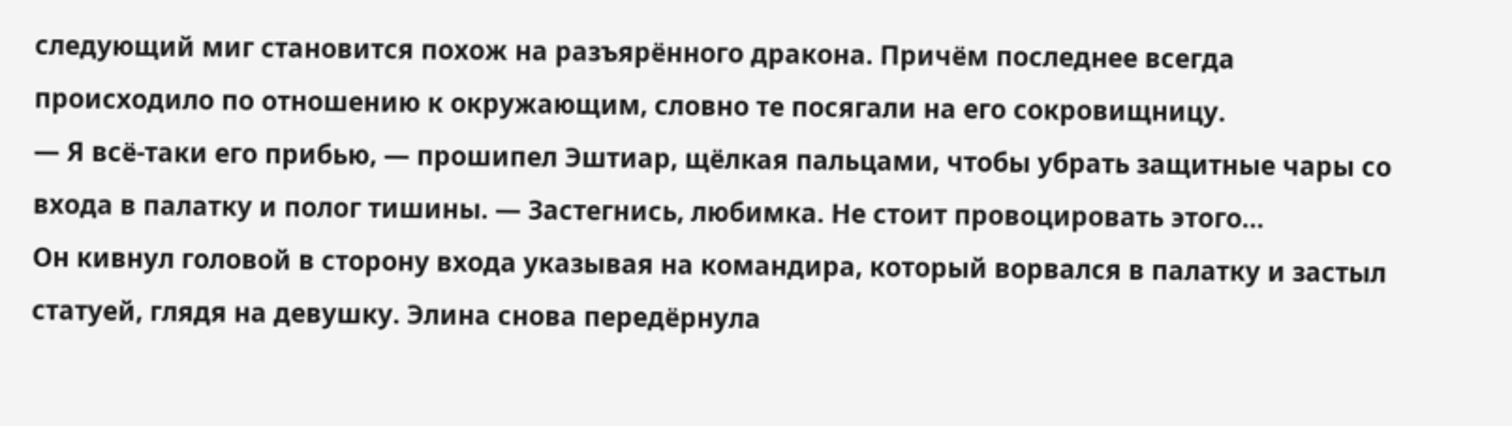следующий миг становится похож на разъярённого дракона. Причём последнее всегда происходило по отношению к окружающим, словно те посягали на его сокровищницу.
— Я всё-таки его прибью, — прошипел Эштиар, щёлкая пальцами, чтобы убрать защитные чары со входа в палатку и полог тишины. — Застегнись, любимка. Не стоит провоцировать этого…
Он кивнул головой в сторону входа указывая на командира, который ворвался в палатку и застыл статуей, глядя на девушку. Элина снова передёрнула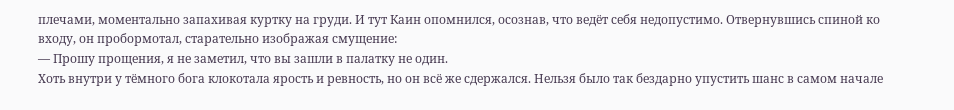плечами, моментально запахивая куртку на груди. И тут Каин опомнился, осознав, что ведёт себя недопустимо. Отвернувшись спиной ко входу, он пробормотал, старательно изображая смущение:
— Прошу прощения, я не заметил, что вы зашли в палатку не один.
Хоть внутри у тёмного бога клокотала ярость и ревность, но он всё же сдержался. Нельзя было так бездарно упустить шанс в самом начале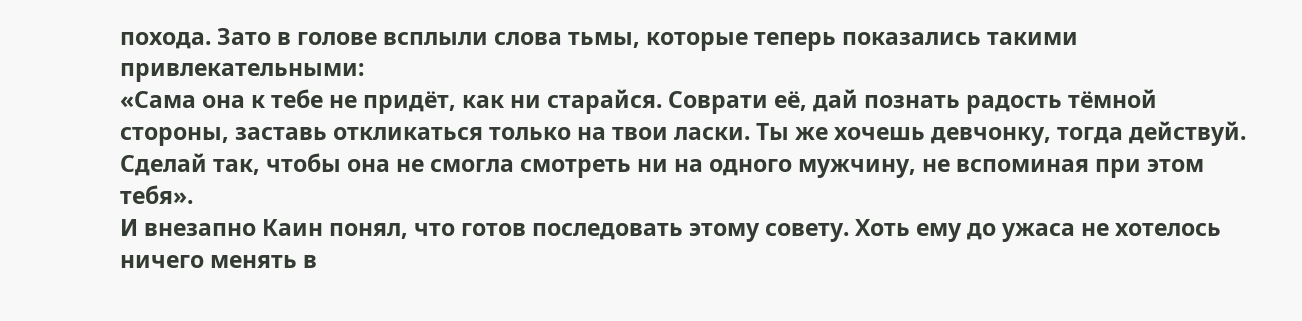похода. Зато в голове всплыли слова тьмы, которые теперь показались такими привлекательными:
«Сама она к тебе не придёт, как ни старайся. Соврати её, дай познать радость тёмной стороны, заставь откликаться только на твои ласки. Ты же хочешь девчонку, тогда действуй. Сделай так, чтобы она не смогла смотреть ни на одного мужчину, не вспоминая при этом тебя».
И внезапно Каин понял, что готов последовать этому совету. Хоть ему до ужаса не хотелось ничего менять в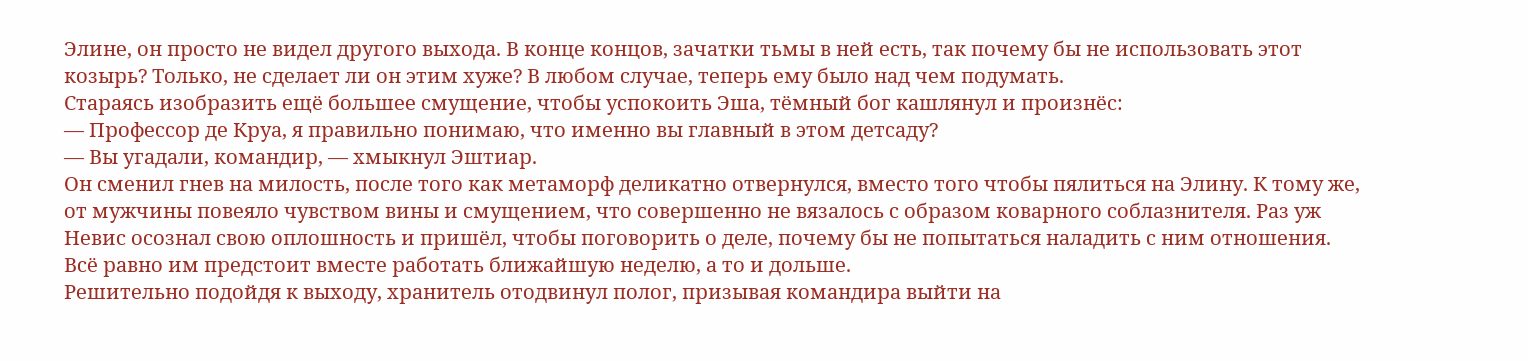Элине, он просто не видел другого выхода. В конце концов, зачатки тьмы в ней есть, так почему бы не использовать этот козырь? Только, не сделает ли он этим хуже? В любом случае, теперь ему было над чем подумать.
Стараясь изобразить ещё большее смущение, чтобы успокоить Эша, тёмный бог кашлянул и произнёс:
— Профессор де Круа, я правильно понимаю, что именно вы главный в этом детсаду?
— Вы угадали, командир, — хмыкнул Эштиар.
Он сменил гнев на милость, после того как метаморф деликатно отвернулся, вместо того чтобы пялиться на Элину. К тому же, от мужчины повеяло чувством вины и смущением, что совершенно не вязалось с образом коварного соблазнителя. Раз уж Невис осознал свою оплошность и пришёл, чтобы поговорить о деле, почему бы не попытаться наладить с ним отношения. Всё равно им предстоит вместе работать ближайшую неделю, а то и дольше.
Решительно подойдя к выходу, хранитель отодвинул полог, призывая командира выйти на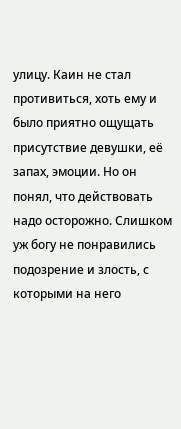улицу. Каин не стал противиться, хоть ему и было приятно ощущать присутствие девушки, её запах, эмоции. Но он понял, что действовать надо осторожно. Слишком уж богу не понравились подозрение и злость, с которыми на него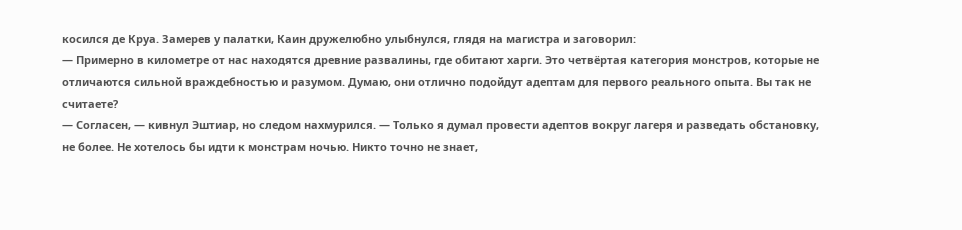косился де Круа. Замерев у палатки, Каин дружелюбно улыбнулся, глядя на магистра и заговорил:
— Примерно в километре от нас находятся древние развалины, где обитают харги. Это четвёртая категория монстров, которые не отличаются сильной враждебностью и разумом. Думаю, они отлично подойдут адептам для первого реального опыта. Вы так не считаете?
— Согласен, — кивнул Эштиар, но следом нахмурился. — Только я думал провести адептов вокруг лагеря и разведать обстановку, не более. Не хотелось бы идти к монстрам ночью. Никто точно не знает,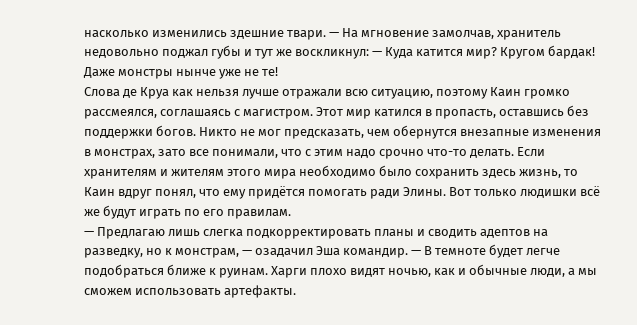насколько изменились здешние твари. — На мгновение замолчав, хранитель недовольно поджал губы и тут же воскликнул: — Куда катится мир? Кругом бардак! Даже монстры нынче уже не те!
Слова де Круа как нельзя лучше отражали всю ситуацию, поэтому Каин громко рассмеялся, соглашаясь с магистром. Этот мир катился в пропасть, оставшись без поддержки богов. Никто не мог предсказать, чем обернутся внезапные изменения в монстрах, зато все понимали, что с этим надо срочно что-то делать. Если хранителям и жителям этого мира необходимо было сохранить здесь жизнь, то Каин вдруг понял, что ему придётся помогать ради Элины. Вот только людишки всё же будут играть по его правилам.
— Предлагаю лишь слегка подкорректировать планы и сводить адептов на разведку, но к монстрам, — озадачил Эша командир. — В темноте будет легче подобраться ближе к руинам. Харги плохо видят ночью, как и обычные люди, а мы сможем использовать артефакты.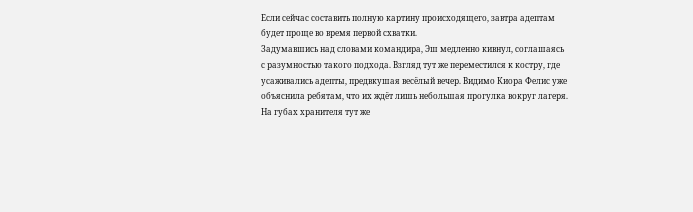Если сейчас составить полную картину происходящего, завтра адептам будет проще во время первой схватки.
Задумавшись над словами командира, Эш медленно кивнул, соглашаясь с разумностью такого подхода. Взгляд тут же переместился к костру, где усаживались адепты, предвкушая весёлый вечер. Видимо Киора Фелис уже объяснила ребятам, что их ждёт лишь небольшая прогулка вокруг лагеря. На губах хранителя тут же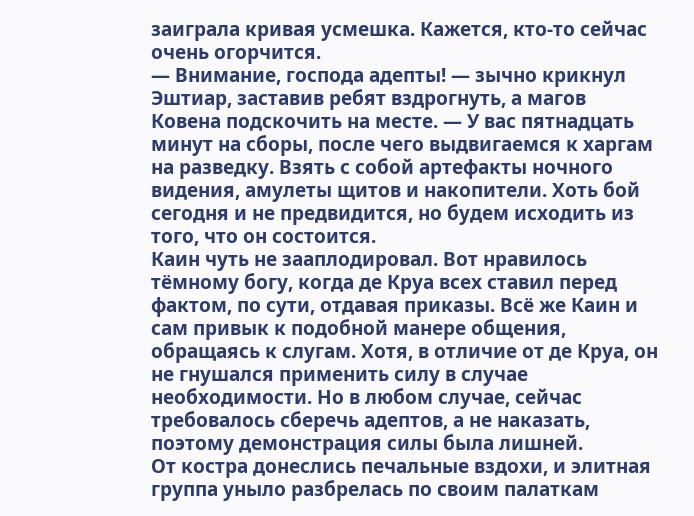заиграла кривая усмешка. Кажется, кто-то сейчас очень огорчится.
— Внимание, господа адепты! — зычно крикнул Эштиар, заставив ребят вздрогнуть, а магов Ковена подскочить на месте. — У вас пятнадцать минут на сборы, после чего выдвигаемся к харгам на разведку. Взять с собой артефакты ночного видения, амулеты щитов и накопители. Хоть бой сегодня и не предвидится, но будем исходить из того, что он состоится.
Каин чуть не зааплодировал. Вот нравилось тёмному богу, когда де Круа всех ставил перед фактом, по сути, отдавая приказы. Всё же Каин и сам привык к подобной манере общения, обращаясь к слугам. Хотя, в отличие от де Круа, он не гнушался применить силу в случае необходимости. Но в любом случае, сейчас требовалось сберечь адептов, а не наказать, поэтому демонстрация силы была лишней.
От костра донеслись печальные вздохи, и элитная группа уныло разбрелась по своим палаткам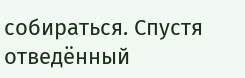собираться. Спустя отведённый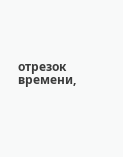отрезок времени,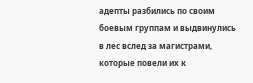адепты разбились по своим боевым группам и выдвинулись в лес вслед за магистрами, которые повели их к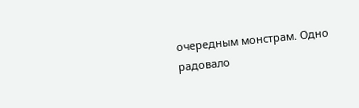очередным монстрам. Одно радовало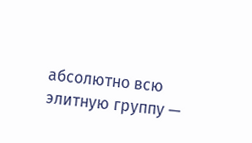абсолютно всю элитную группу —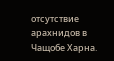отсутствие арахнидов в Чащобе Харна.